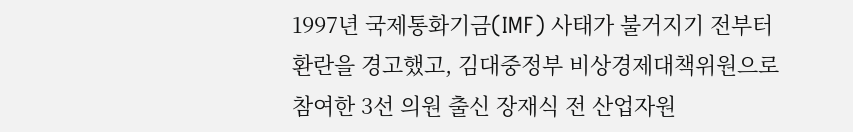1997년 국제통화기금(IMF) 사태가 불거지기 전부터 환란을 경고했고, 김대중정부 비상경제대책위원으로 참여한 3선 의원 출신 장재식 전 산업자원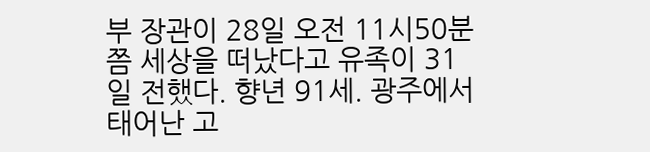부 장관이 28일 오전 11시50분쯤 세상을 떠났다고 유족이 31일 전했다. 향년 91세. 광주에서 태어난 고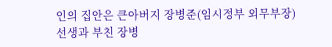인의 집안은 큰아버지 장병준(임시정부 외무부장) 선생과 부친 장병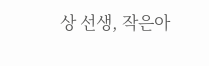상 선생, 작은아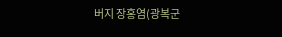버지 장홍염(광복군